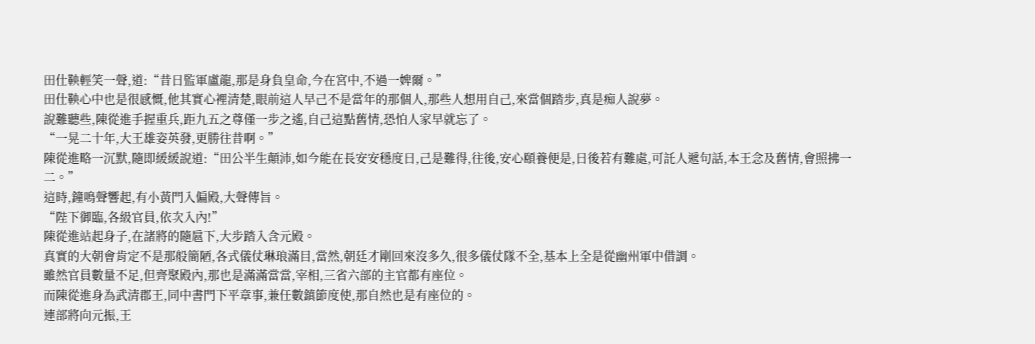田仕鞅輕笑一聲,道:“昔日監軍盧龍,那是身負皇命,今在宮中,不過一婢爾。”
田仕鞅心中也是很感慨,他其實心裡清楚,眼前這人早己不是當年的那個人,那些人想用自己,來當個踏步,真是痴人說夢。
說難聽些,陳從進手握重兵,距九五之尊僅一步之遙,自己這點舊情,恐怕人家早就忘了。
“一晃二十年,大王雄姿英發,更勝往昔啊。”
陳從進略一沉默,隨即緩緩說道:“田公半生顛沛,如今能在長安安穩度日,己是難得,往後,安心頤養便是,日後若有難處,可託人遞句話,本王念及舊情,會照拂一二。”
這時,鐘鳴聲響起,有小黃門入偏殿,大聲傳旨。
“陛下御臨,各級官員,依次入內!”
陳從進站起身子,在諸將的隨扈下,大步踏入含元殿。
真實的大朝會肯定不是那般簡陋,各式儀仗琳琅滿目,當然,朝廷才剛回來沒多久,很多儀仗隊不全,基本上全是從幽州軍中借調。
雖然官員數量不足,但齊聚殿內,那也是滿滿當當,宰相,三省六部的主官都有座位。
而陳從進身為武清郡王,同中書門下平章事,兼任數鎮節度使,那自然也是有座位的。
連部將向元振,王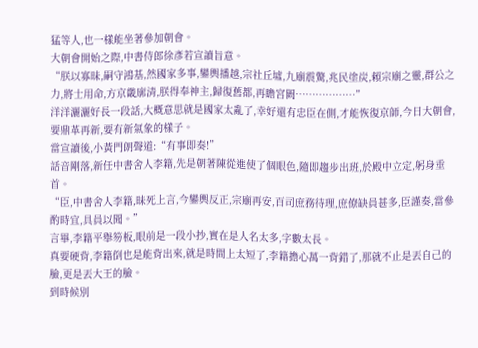猛等人,也一樣能坐著參加朝會。
大朝會開始之際,中書侍郎徐彥若宣讀旨意。
“朕以寡昧,嗣守鴻基,然國家多事,鑾輿播越,宗社丘墟,九廟震驚,兆民塗炭,賴宗廟之靈,群公之力,將士用命,方京畿廓清,朕得奉神主,歸復舊都,再瞻宮闕………………”
洋洋灑灑好長一段話,大概意思就是國家太亂了,幸好還有忠臣在側,才能恢復京師,今日大朝會,要鼎革再新,要有新氣象的樣子。
當宣讀後,小黃門朗聲道:“有事即奏!”
話音剛落,新任中書舍人李籍,先是朝著陳從進使了個眼色,隨即趨步出班,於殿中立定,躬身垂首。
“臣,中書舍人李籍,昧死上言,今鑾輿反正,宗廟再安,百司庶務待理,庶僚缺員甚多,臣謹奏,當參酌時宜,具員以聞。”
言畢,李籍平舉笏板,眼前是一段小抄,實在是人名太多,字數太長。
真要硬背,李籍倒也是能背出來,就是時間上太短了,李籍擔心萬一背錯了,那就不止是丟自己的臉,更是丟大王的臉。
到時候別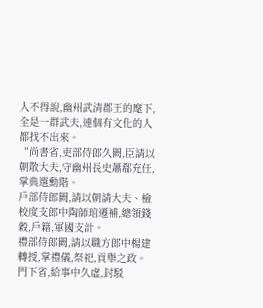人不得說,幽州武清郡王的麾下,全是一群武夫,連個有文化的人都找不出來。
“尚書省,吏部侍郎久闕,臣請以朝散大夫,守幽州長史蕭郗充任,掌典選勳階。
戶部侍郎闕,請以朝請大夫、檢校度支郎中陶師琯遷補,總領錢穀,戶籍,軍國支計。
禮部侍郎闕,請以職方郎中楊建轉授,掌禮儀,祭祀,貢舉之政。
門下省,給事中久虛,封駁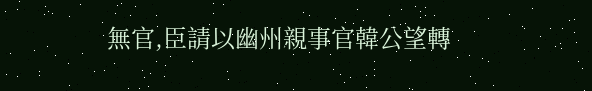無官,臣請以幽州親事官韓公望轉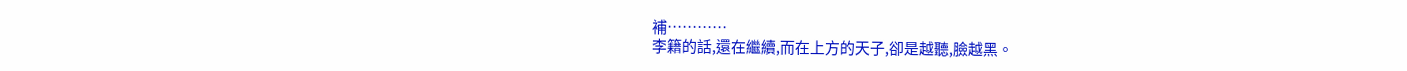補…………
李籍的話,還在繼續,而在上方的天子,卻是越聽,臉越黑。